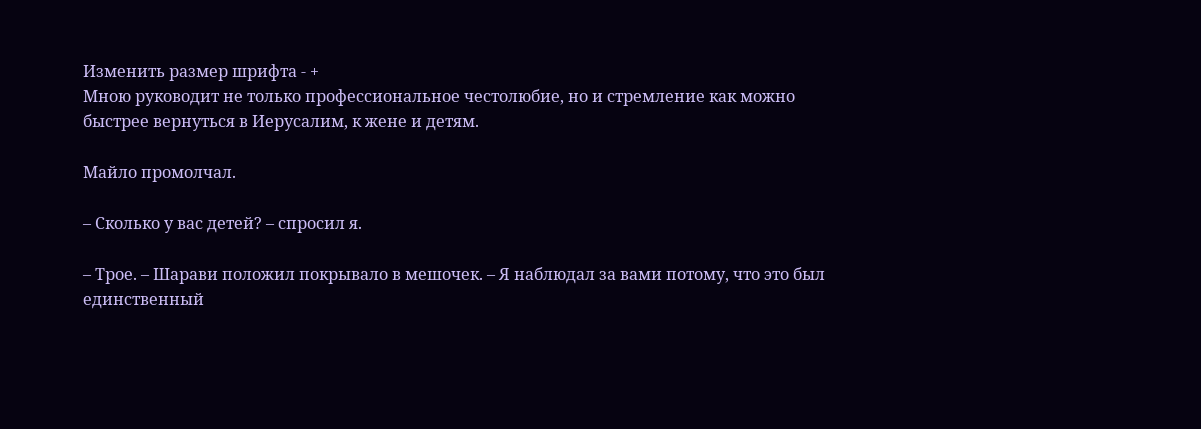Изменить размер шрифта - +
Мною руководит не только профессиональное честолюбие, но и стремление как можно быстрее вернуться в Иерусалим, к жене и детям.

Майло промолчал.

– Сколько у вас детей? – спросил я.

– Трое. – Шарави положил покрывало в мешочек. – Я наблюдал за вами потому, что это был единственный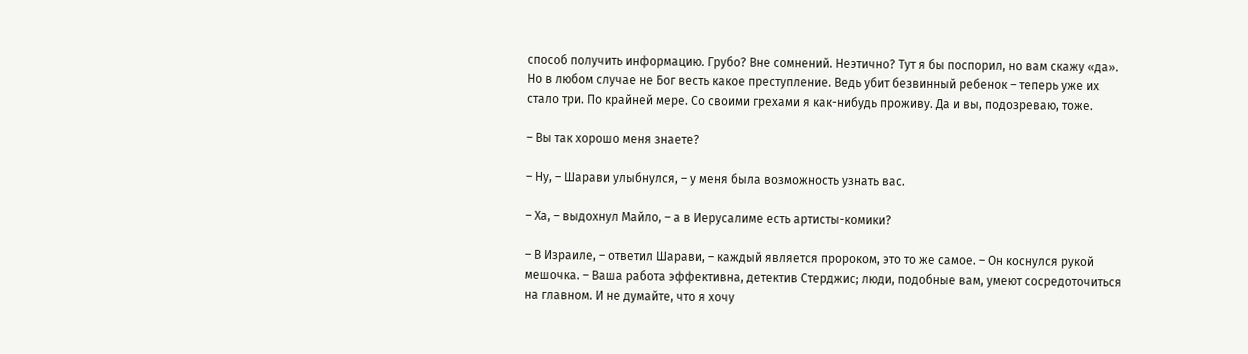способ получить информацию. Грубо? Вне сомнений. Неэтично? Тут я бы поспорил, но вам скажу «да». Но в любом случае не Бог весть какое преступление. Ведь убит безвинный ребенок – теперь уже их стало три. По крайней мере. Со своими грехами я как-нибудь проживу. Да и вы, подозреваю, тоже.

– Вы так хорошо меня знаете?

– Ну, – Шарави улыбнулся, – у меня была возможность узнать вас.

– Ха, – выдохнул Майло, – а в Иерусалиме есть артисты-комики?

– В Израиле, – ответил Шарави, – каждый является пророком, это то же самое. – Он коснулся рукой мешочка. – Ваша работа эффективна, детектив Стерджис; люди, подобные вам, умеют сосредоточиться на главном. И не думайте, что я хочу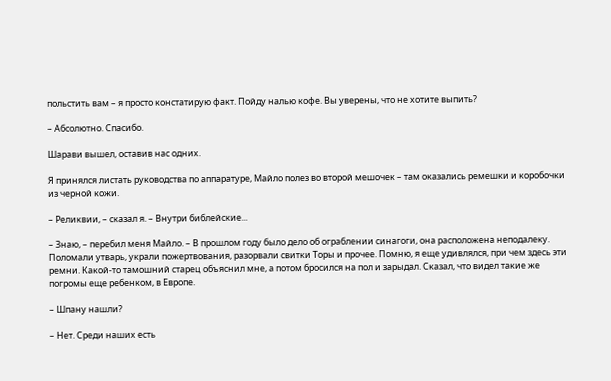польстить вам – я просто констатирую факт. Пойду налью кофе. Вы уверены, что не хотите выпить?

– Абсолютно. Спасибо.

Шарави вышел, оставив нас одних.

Я принялся листать руководства по аппаратуре, Майло полез во второй мешочек – там оказались ремешки и коробочки из черной кожи.

– Реликвии, – сказал я. – Внутри библейские...

– Знаю, – перебил меня Майло. – В прошлом году было дело об ограблении синагоги, она расположена неподалеку. Поломали утварь, украли пожертвования, разорвали свитки Торы и прочее. Помню, я еще удивлялся, при чем здесь эти ремни. Какой-то тамошний старец объяснил мне, а потом бросился на пол и зарыдал. Сказал, что видел такие же погромы еще ребенком, в Европе.

– Шпану нашли?

– Нет. Среди наших есть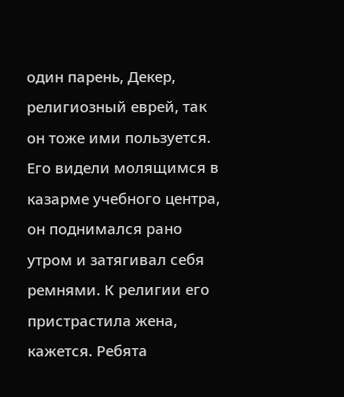один парень, Декер, религиозный еврей, так он тоже ими пользуется. Его видели молящимся в казарме учебного центра, он поднимался рано утром и затягивал себя ремнями. К религии его пристрастила жена, кажется. Ребята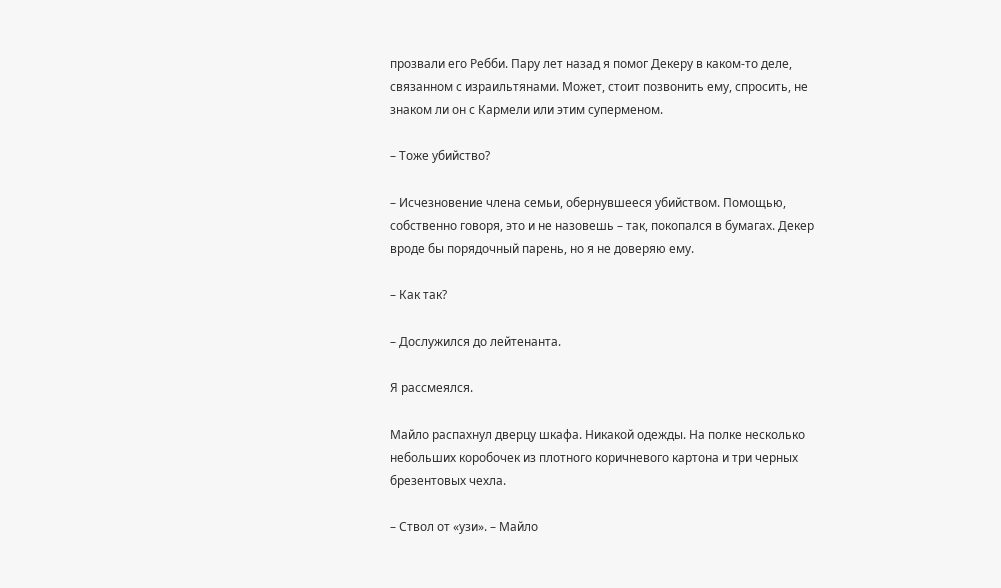прозвали его Ребби. Пару лет назад я помог Декеру в каком-то деле, связанном с израильтянами. Может, стоит позвонить ему, спросить, не знаком ли он с Кармели или этим суперменом.

– Тоже убийство?

– Исчезновение члена семьи, обернувшееся убийством. Помощью, собственно говоря, это и не назовешь – так, покопался в бумагах. Декер вроде бы порядочный парень, но я не доверяю ему.

– Как так?

– Дослужился до лейтенанта.

Я рассмеялся.

Майло распахнул дверцу шкафа. Никакой одежды. На полке несколько небольших коробочек из плотного коричневого картона и три черных брезентовых чехла.

– Ствол от «узи». – Майло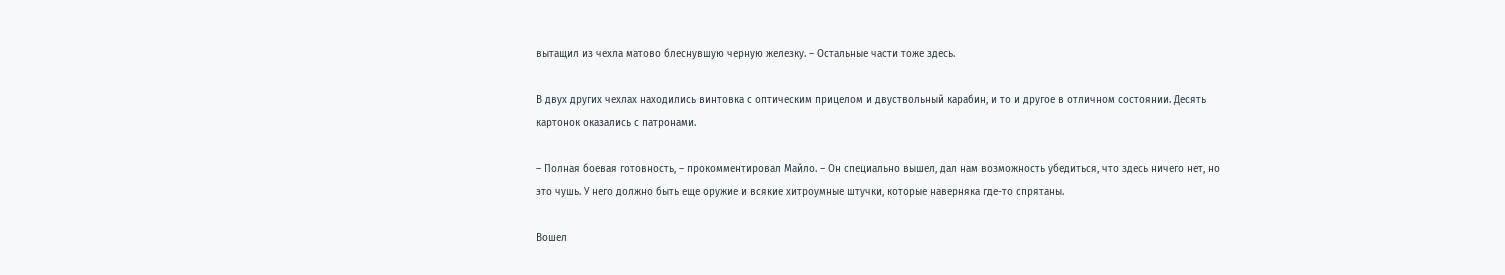вытащил из чехла матово блеснувшую черную железку. – Остальные части тоже здесь.

В двух других чехлах находились винтовка с оптическим прицелом и двуствольный карабин, и то и другое в отличном состоянии. Десять картонок оказались с патронами.

– Полная боевая готовность, – прокомментировал Майло. – Он специально вышел, дал нам возможность убедиться, что здесь ничего нет, но это чушь. У него должно быть еще оружие и всякие хитроумные штучки, которые наверняка где-то спрятаны.

Вошел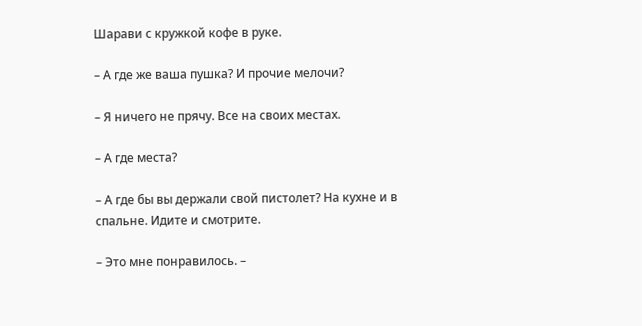Шарави с кружкой кофе в руке.

– А где же ваша пушка? И прочие мелочи?

– Я ничего не прячу. Все на своих местах.

– А где места?

– А где бы вы держали свой пистолет? На кухне и в спальне. Идите и смотрите.

– Это мне понравилось. –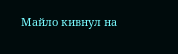Майло кивнул на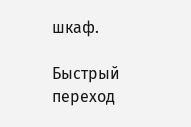шкаф.

Быстрый переход